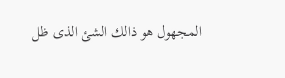المجهول هو ذالك الشئ الذى ظل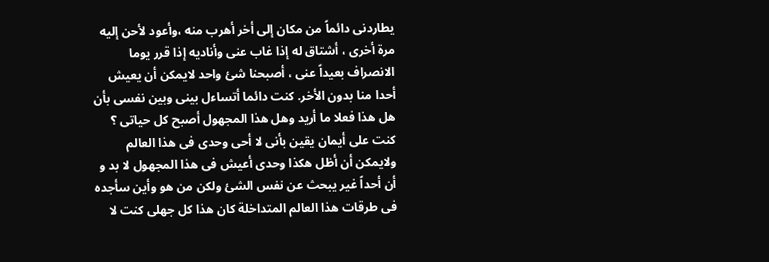يطاردنى دائماً من مكان إلى أخر أهرب منه ،وأعود لأحن إليه مرة أخرى ، أشتاق له إذا غاب عنى وأناديه إذا قرر يوما الانصراف بعيداً عنى ، أصبحنا شئ واحد لايمكن أن يعيش أحدا منا بدون الأخر. كنت دائما أتساءل بينى وبين نفسى بأن هل هذا فعلا ما أريد وهل هذا المجهول أصبح كل حياتى ؟ كنت على أيمان يقين بأنى لا أحى وحدى فى هذا العالم ولايمكن أن أظل هكذا وحدى أعيش فى هذا المجهول لا بد و أن أحداً غير يبحث عن نفس الشئ ولكن من هو وأين سأجده فى طرقات هذا العالم المتداخلة كان هذا كل جهلى كنت لا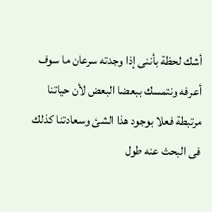أشك لحظة بأننى إذا وجدته سرعان ما سوف أعرفه ونتمسك ببعضا البعض لأن حياتنا مرتبطة فعلا بوجود هذا الشئ وسعادتنا كذلك فى البحث عنه طول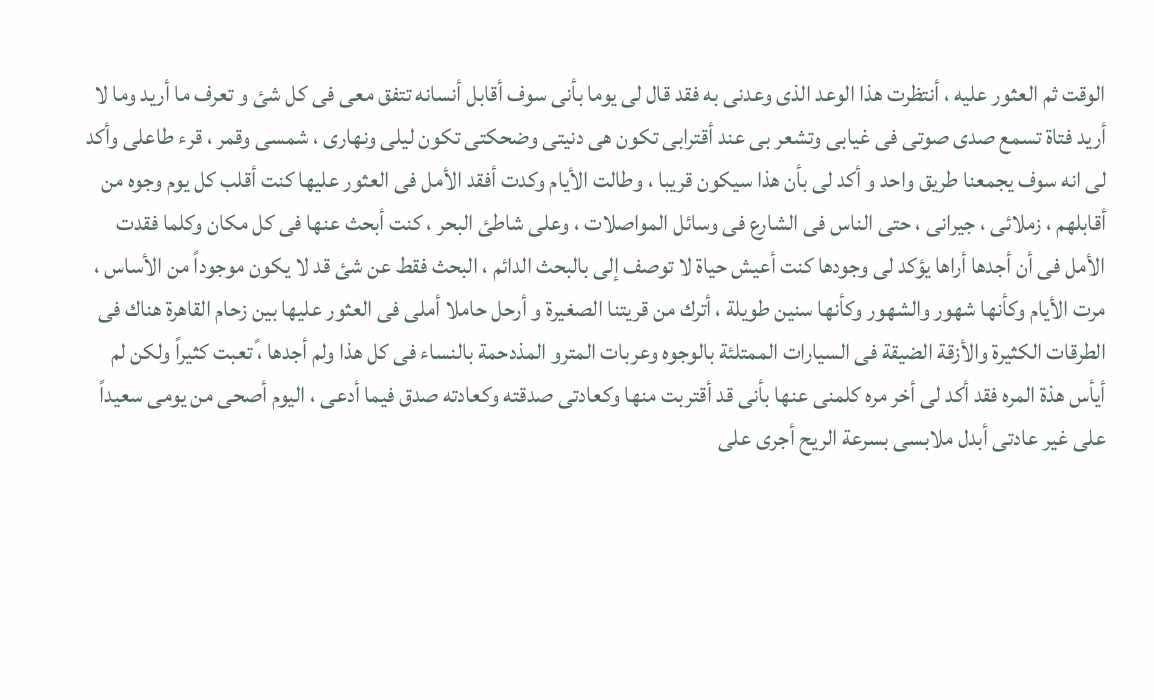الوقت ثم العثور عليه ، أنتظرت هذا الوعد الذى وعدنى به فقد قال لى يوما بأنى سوف أقابل أنسانه تتفق معى فى كل شئ و تعرف ما أريد وما لا أريد فتاة تسمع صدى صوتى فى غيابى وتشعر بى عند أقترابى تكون هى دنيتى وضحكتى تكون ليلى ونهارى ، شمسى وقمر ، قرء طاعلى وأكد لى انه سوف يجمعنا طريق واحد و أكد لى بأن هذا سيكون قريبا ، وطالت الأيام وكدت أفقد الأمل فى العثور عليها كنت أقلب كل يوم وجوه من أقابلهم ، زملائى ، جيرانى ، حتى الناس فى الشارع فى وسائل المواصلات ، وعلى شاطئ البحر ، كنت أبحث عنها فى كل مكان وكلما فقدت الأمل فى أن أجدها أراها يؤكد لى وجودها كنت أعيش حياة لا توصف إلى بالبحث الدائم ، البحث فقط عن شئ قد لا يكون موجوداً من الأساس ، مرت الأيام وكأنها شهور والشهور وكأنها سنين طويلة ، أترك من قريتنا الصغيرة و أرحل حاملا أملى فى العثور عليها بين زحام القاهرة هناك فى الطرقات الكثيرة والأزقة الضيقة فى السيارات الممتلئة بالوجوه وعربات المترو المذدحمة بالنساء فى كل هذا ولم أجدها ،ً تعبت كثيراً ولكن لم أيأس هذة المره فقد أكد لى أخر مره كلمنى عنها بأنى قد أقتربت منها وكعادتى صدقته وكعادته صدق فيما أدعى ، اليوم أصحى من يومى سعيداً على غير عادتى أبدل ملابسى بسرعة الريح أجرى على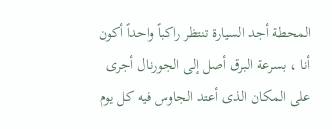المحطة أجد السيارة تنتظر راكباً واحداً أكون أنا ، بسرعة البرق أصل إلى الجورنال أجرى على المكان الذى أعتد الجاوس فيه كل يوم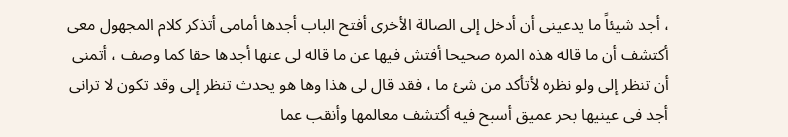، أجد شيئاً ما يدعينى أن أدخل إلى الصالة الأخرى أفتح الباب أجدها أمامى أتذكر كلام المجهول معى أكتشف أن ما قاله هذه المره صحيحا أفتش فيها عن ما قاله لى عنها أجدها حقا كما وصف ، أتمنى أن تنظر إلى ولو نظره لأتأكد من شئ ما ، فقد قال لى هذا وها هو يحدث تنظر إلى وقد تكون لا ترانى أجد فى عينيها بحر عميق أسبح فيه أكتشف معالمها وأنقب عما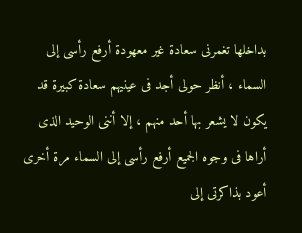بداخلها تغمرنى سعادة غير معهودة أرفع رأسى إلى السماء ، أنظر حولى أجد فى عينيهم سعادة كبيرة قد يكون لا يشعر بها أحد منهم ، إلا أننى الوحيد الذى أراها فى وجوه الجميع أرفع رأسى إلى السماء مرة أخرى أعود بذاكرتى إلى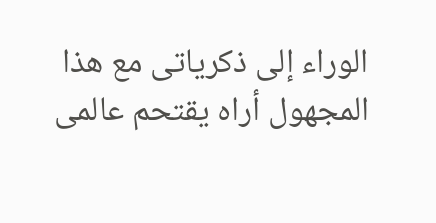الوراء إلى ذكرياتى مع هذا المجهول أراه يقتحم عالمى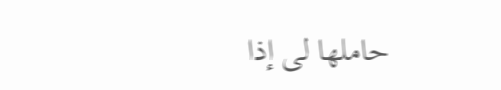حاملها لى إذا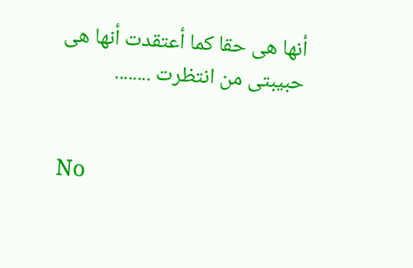أنها هى حقا كما أعتقدت أنها هى حبيبتى من انتظرت ........


No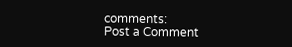comments:
Post a Comment